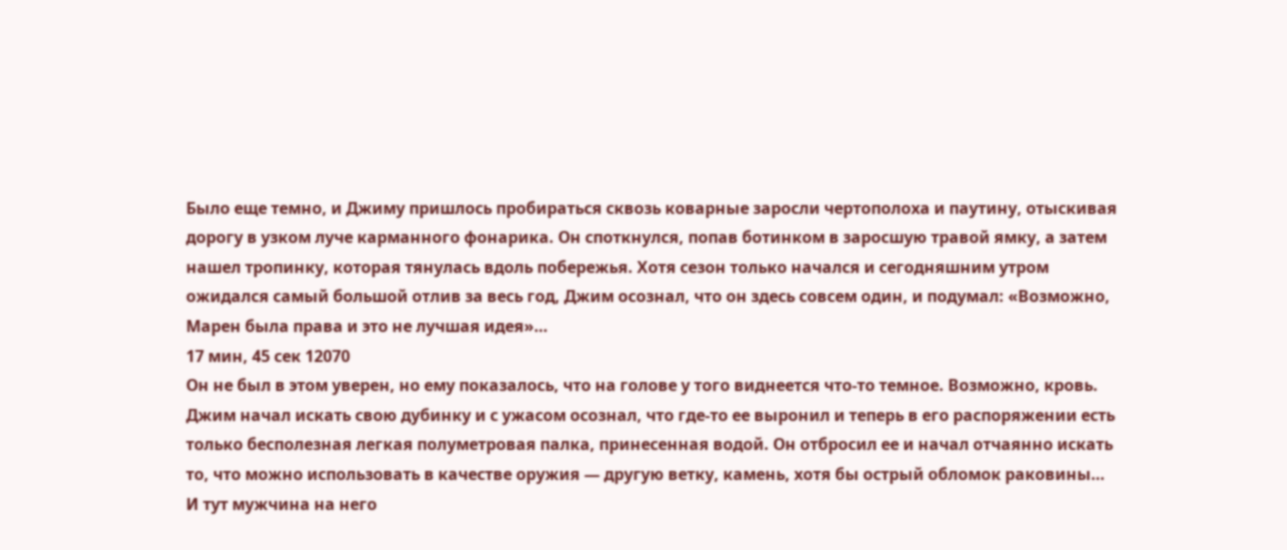Было еще темно, и Джиму пришлось пробираться сквозь коварные заросли чертополоха и паутину, отыскивая дорогу в узком луче карманного фонарика. Он споткнулся, попав ботинком в заросшую травой ямку, а затем нашел тропинку, которая тянулась вдоль побережья. Хотя сезон только начался и сегодняшним утром ожидался самый большой отлив за весь год, Джим осознал, что он здесь совсем один, и подумал: «Возможно, Марен была права и это не лучшая идея»…
17 мин, 45 сек 12070
Он не был в этом уверен, но ему показалось, что на голове у того виднеется что-то темное. Возможно, кровь. Джим начал искать свою дубинку и с ужасом осознал, что где-то ее выронил и теперь в его распоряжении есть только бесполезная легкая полуметровая палка, принесенная водой. Он отбросил ее и начал отчаянно искать то, что можно использовать в качестве оружия — другую ветку, камень, хотя бы острый обломок раковины…
И тут мужчина на него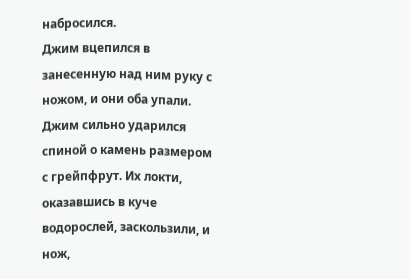набросился.
Джим вцепился в занесенную над ним руку с ножом, и они оба упали. Джим сильно ударился спиной о камень размером с грейпфрут. Их локти, оказавшись в куче водорослей, заскользили, и нож,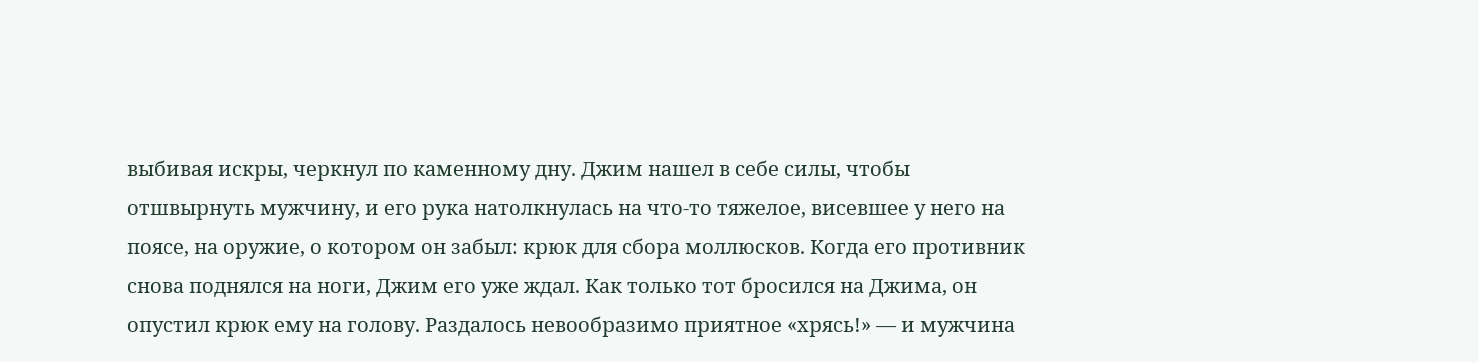выбивая искры, черкнул по каменному дну. Джим нашел в себе силы, чтобы отшвырнуть мужчину, и его рука натолкнулась на что-то тяжелое, висевшее у него на поясе, на оружие, о котором он забыл: крюк для сбора моллюсков. Когда его противник снова поднялся на ноги, Джим его уже ждал. Как только тот бросился на Джима, он опустил крюк ему на голову. Раздалось невообразимо приятное «хрясь!» — и мужчина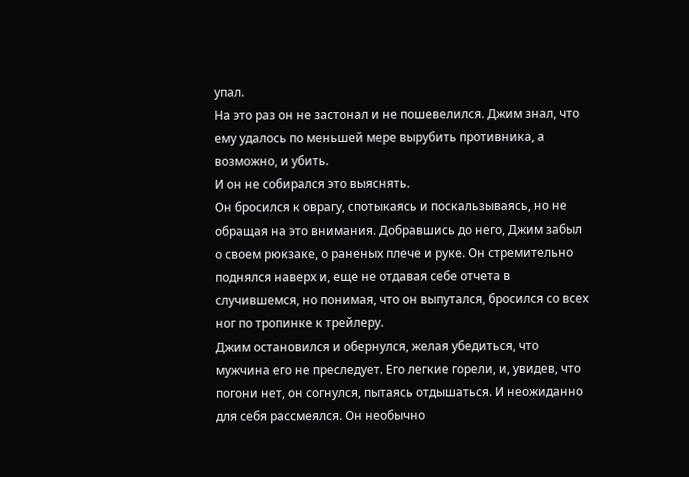упал.
На это раз он не застонал и не пошевелился. Джим знал, что ему удалось по меньшей мере вырубить противника, а возможно, и убить.
И он не собирался это выяснять.
Он бросился к оврагу, спотыкаясь и поскальзываясь, но не обращая на это внимания. Добравшись до него, Джим забыл о своем рюкзаке, о раненых плече и руке. Он стремительно поднялся наверх и, еще не отдавая себе отчета в случившемся, но понимая, что он выпутался, бросился со всех ног по тропинке к трейлеру.
Джим остановился и обернулся, желая убедиться, что мужчина его не преследует. Его легкие горели, и, увидев, что погони нет, он согнулся, пытаясь отдышаться. И неожиданно для себя рассмеялся. Он необычно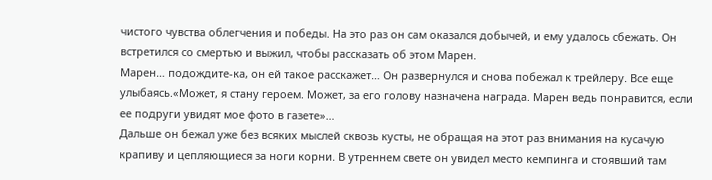чистого чувства облегчения и победы. На это раз он сам оказался добычей, и ему удалось сбежать. Он встретился со смертью и выжил, чтобы рассказать об этом Марен.
Марен… подождите-ка, он ей такое расскажет… Он развернулся и снова побежал к трейлеру. Все еще улыбаясь.«Может, я стану героем. Может, за его голову назначена награда. Марен ведь понравится, если ее подруги увидят мое фото в газете»…
Дальше он бежал уже без всяких мыслей сквозь кусты, не обращая на этот раз внимания на кусачую крапиву и цепляющиеся за ноги корни. В утреннем свете он увидел место кемпинга и стоявший там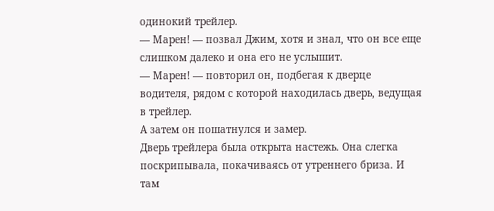одинокий трейлер.
— Марен! — позвал Джим, хотя и знал, что он все еще слишком далеко и она его не услышит.
— Марен! — повторил он, подбегая к дверце водителя, рядом с которой находилась дверь, ведущая в трейлер.
А затем он пошатнулся и замер.
Дверь трейлера была открыта настежь. Она слегка поскрипывала, покачиваясь от утреннего бриза. И там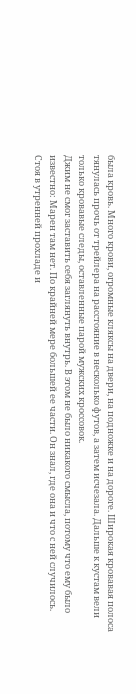была кровь. Много крови, огромные кляксы на двери, на подножке и на дороге. Широкая кровавая полоса тянулась прочь от трейлера на расстояние в несколько футов, а затем исчезала. Дальше к кустам вели только кровавые следы, оставленные парой мужских кроссовок.
Джим не смог заставить себя заглянуть внутрь. В этом не было никакого смысла, потому что ему было известно: Марен там нет. По крайней мере большей ее части. Он знал, где она и что с ней случилось.
Стоя в утренней прохладе и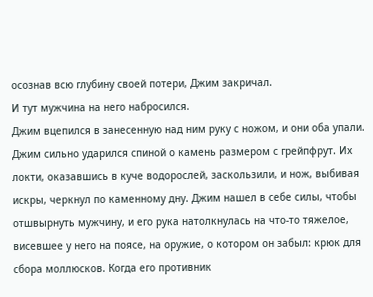осознав всю глубину своей потери, Джим закричал.
И тут мужчина на него набросился.
Джим вцепился в занесенную над ним руку с ножом, и они оба упали. Джим сильно ударился спиной о камень размером с грейпфрут. Их локти, оказавшись в куче водорослей, заскользили, и нож, выбивая искры, черкнул по каменному дну. Джим нашел в себе силы, чтобы отшвырнуть мужчину, и его рука натолкнулась на что-то тяжелое, висевшее у него на поясе, на оружие, о котором он забыл: крюк для сбора моллюсков. Когда его противник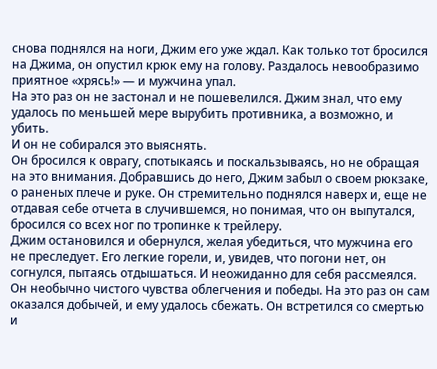снова поднялся на ноги, Джим его уже ждал. Как только тот бросился на Джима, он опустил крюк ему на голову. Раздалось невообразимо приятное «хрясь!» — и мужчина упал.
На это раз он не застонал и не пошевелился. Джим знал, что ему удалось по меньшей мере вырубить противника, а возможно, и убить.
И он не собирался это выяснять.
Он бросился к оврагу, спотыкаясь и поскальзываясь, но не обращая на это внимания. Добравшись до него, Джим забыл о своем рюкзаке, о раненых плече и руке. Он стремительно поднялся наверх и, еще не отдавая себе отчета в случившемся, но понимая, что он выпутался, бросился со всех ног по тропинке к трейлеру.
Джим остановился и обернулся, желая убедиться, что мужчина его не преследует. Его легкие горели, и, увидев, что погони нет, он согнулся, пытаясь отдышаться. И неожиданно для себя рассмеялся. Он необычно чистого чувства облегчения и победы. На это раз он сам оказался добычей, и ему удалось сбежать. Он встретился со смертью и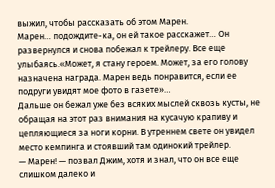выжил, чтобы рассказать об этом Марен.
Марен… подождите-ка, он ей такое расскажет… Он развернулся и снова побежал к трейлеру. Все еще улыбаясь.«Может, я стану героем. Может, за его голову назначена награда. Марен ведь понравится, если ее подруги увидят мое фото в газете»…
Дальше он бежал уже без всяких мыслей сквозь кусты, не обращая на этот раз внимания на кусачую крапиву и цепляющиеся за ноги корни. В утреннем свете он увидел место кемпинга и стоявший там одинокий трейлер.
— Марен! — позвал Джим, хотя и знал, что он все еще слишком далеко и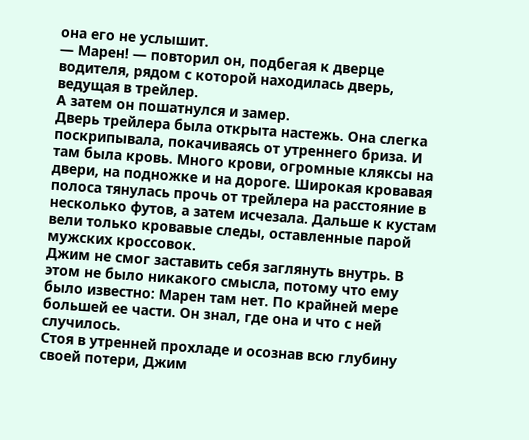она его не услышит.
— Марен! — повторил он, подбегая к дверце водителя, рядом с которой находилась дверь, ведущая в трейлер.
А затем он пошатнулся и замер.
Дверь трейлера была открыта настежь. Она слегка поскрипывала, покачиваясь от утреннего бриза. И там была кровь. Много крови, огромные кляксы на двери, на подножке и на дороге. Широкая кровавая полоса тянулась прочь от трейлера на расстояние в несколько футов, а затем исчезала. Дальше к кустам вели только кровавые следы, оставленные парой мужских кроссовок.
Джим не смог заставить себя заглянуть внутрь. В этом не было никакого смысла, потому что ему было известно: Марен там нет. По крайней мере большей ее части. Он знал, где она и что с ней случилось.
Стоя в утренней прохладе и осознав всю глубину своей потери, Джим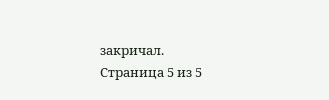закричал.
Страница 5 из 5